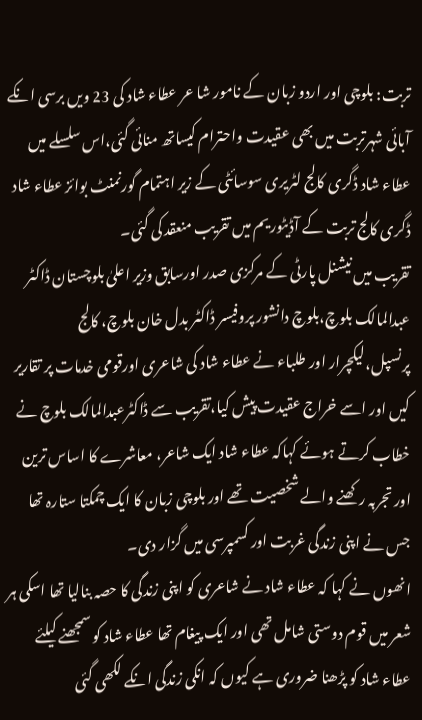تربت: بلوچی اور اردو زبان کے نامور شا عر عطاء شاد کی 23 ویں برسی انکے آبائی شہرتربت میں بھی عقیدت واحترام کیساتھ منائی گئی،اس سلسلے میں عطاء شاد ڈگری کالج لٹریری سوسائٹی کے زیر اہتمام گورنمنٹ بوائز عطاء شاد ڈگری کالج تربت کے آڈیٹوریم میں تقریب منعقد کی گئی۔
تقریب میں نیشنل پارٹی کے مرکزی صدر اورسابق وزیر اعلیٰ بلوچستان ڈاکٹر عبدالمالک بلوچ،بلوچ دانشور پروفیسر ڈاکٹر بدل خان بلوچ، کالج پرنسپل،لیکچرار اور طلباء نے عطاء شاد کی شاعری اورقومی خدمات پر تقاریر کیں اور اسے خراج عقیدت پیش کیا،تقریب سے ڈاکٹرعبدالمالک بلوچ نے خطاب کرتے ہوئے کہاکہ عطاء شاد ایک شاعر، معاشرے کا اساس ترین اور تجربہ رکھنے والے شخصیت تھے اور بلوچی زبان کا ایک چمکتا ستارہ تھا جس نے اپنی زندگی غربت اور کسمپرسی میں گزار دی۔
انھوں نے کہا کہ عطاء شاد نے شاعری کو اپنی زندگی کا حصہ بنالیا تھا اسکی ہر شعر میں قوم دوستی شامل تھی اور ایک پیغام تھا عطاء شاد کو سمجھنے کیلئے عطاء شاد کو پڑھنا ضروری ہے کیوں کہ انکی زندگی انکے لکھی گئی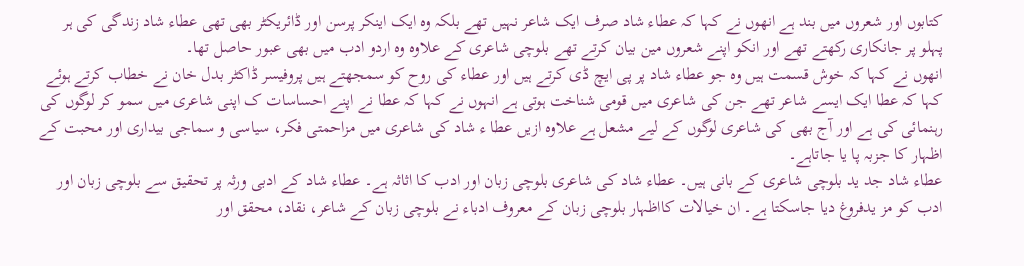کتابوں اور شعروں میں بند ہے انھوں نے کہا کہ عطاء شاد صرف ایک شاعر نہیں تھے بلکہ وہ ایک اینکر پرسن اور ڈائریکٹر بھی تھی عطاء شاد زندگی کی ہر پہلو پر جانکاری رکھتے تھے اور انکو اپنے شعروں مین بیان کرتے تھے بلوچی شاعری کے علاوہ وہ اردو ادب میں بھی عبور حاصل تھا۔
انھوں نے کہا کہ خوش قسمت ہیں وہ جو عطاء شاد پر پی ایچ ڈی کرتے ہیں اور عطاء کی روح کو سمجھتے ہیں پروفیسر ڈاکٹر بدل خان نے خطاب کرتے ہوئے کہا کہ عطا ایک ایسے شاعر تھے جن کی شاعری میں قومی شناخت ہوتی ہے انہوں نے کہا کہ عطا نے اپنے احساسات ک اپنی شاعری میں سمو کر لوگوں کی رہنمائی کی ہے اور آج بھی کی شاعری لوگوں کے لیے مشعل ہے علاوہ ازیں عطا ء شاد کی شاعری میں مزاحمتی فکر، سیاسی و سماجی بیداری اور محبت کے اظہار کا جزبہ پا یا جاتاہے۔
عطاء شاد جد ید بلوچی شاعری کے بانی ہیں۔ عطاء شاد کی شاعری بلوچی زبان اور ادب کا اثاثہ ہے۔ عطاء شاد کے ادبی ورثہ پر تحقیق سے بلوچی زبان اور ادب کو مز یدفروغ دیا جاسکتا ہے۔ ان خیالات کااظہار بلوچی زبان کے معروف ادباء نے بلوچی زبان کے شاعر، نقاد، محقق اور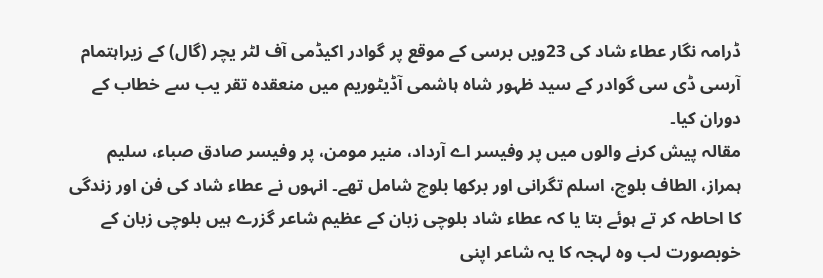ڈرامہ نگار عطاء شاد کی 23ویں برسی کے موقع پر گوادر اکیڈمی آف لٹر یچر (گال) کے زیراہتمام آرسی ڈی سی گوادر کے سید ظہور شاہ ہاشمی آڈیٹوریم میں منعقدہ تقر یب سے خطاب کے دوران کیا۔
مقالہ پیش کرنے والوں میں پر وفیسر اے آرداد، منیر مومن، پر وفیسر صادق صباء، سلیم ہمراز، الطاف بلوچ، اسلم تگرانی اور برکھا بلوچ شامل تھے۔ انہوں نے عطاء شاد کی فن اور زندگی کا احاطہ کر تے ہوئے بتا یا کہ عطاء شاد بلوچی زبان کے عظیم شاعر گزرے ہیں بلوچی زبان کے خوبصورت لب وہ لہجہ کا یہ شاعر اپنی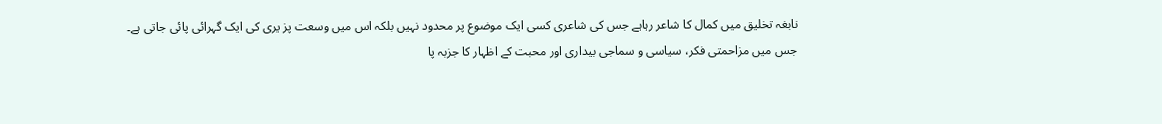نابغہ تخلیق میں کمال کا شاعر رہاہے جس کی شاعری کسی ایک موضوع پر محدود نہیں بلکہ اس میں وسعت پز یری کی ایک گہرائی پائی جاتی ہے۔
جس میں مزاحمتی فکر، سیاسی و سماجی بیداری اور محبت کے اظہار کا جزبہ پا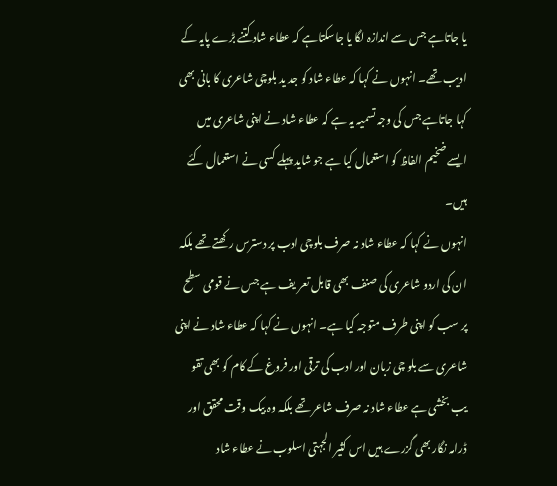یا جاتاہے جس سے اندازہ لگا یا جاسکتاہے کہ عطاء شاد کتنے بڑے پایہ کے ادیب تھے۔ انہوں نے کہا کہ عطاء شاد کو جد ید بلوچی شاعری کا بانی بھی کہا جاتاہے جس کی وجہ تسمیہ یہ ہے کہ عطاء شاد نے اپنی شاعری میں ایسے ضخیم الفاظ کو استعمال کیا ہے جو شاید پہلے کسی نے استعمال کئے ہیں۔
انہوں نے کہا کہ عطاء شاد نہ صرف بلوچی ادب پر دسترس رکھتے تھے بلکہ ان کی اردو شاعری کی صنف بھی قابل تعر یف ہے جس نے قومی سطح پر سب کو اپنی طرف متوجہ کیا ہے۔ انہوں نے کہا کہ عطاء شاد نے اپنی شاعری سے بلو چی زبان اور ادب کی ترقی اور فروغ کے کام کو بھی تقو یب بخشی ہے عطاء شاد نہ صرف شاعر تھے بلکہ وہ بیک وقت محقق اور ڈرامہ نگار بھی گزرے ہیں اس کثیر الجہتی اسلوب نے عطاء شاد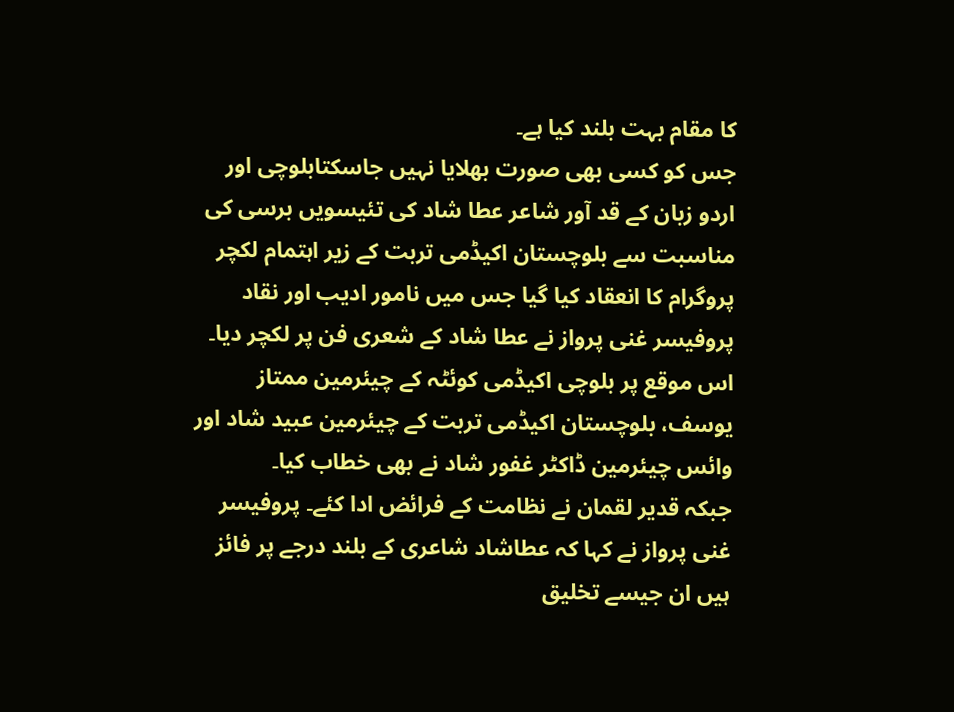کا مقام بہت بلند کیا ہے۔
جس کو کسی بھی صورت بھلایا نہیں جاسکتابلوچی اور اردو زبان کے قد آور شاعر عطا شاد کی تئیسویں برسی کی مناسبت سے بلوچستان اکیڈمی تربت کے زیر اہتمام لکچر پروگرام کا انعقاد کیا گیا جس میں نامور ادیب اور نقاد پروفیسر غنی پرواز نے عطا شاد کے شعری فن پر لکچر دیا۔ اس موقع پر بلوچی اکیڈمی کوئٹہ کے چیئرمین ممتاز یوسف، بلوچستان اکیڈمی تربت کے چیئرمین عبید شاد اور وائس چیئرمین ڈاکٹر غفور شاد نے بھی خطاب کیا۔
جبکہ قدیر لقمان نے نظامت کے فرائض ادا کئے۔ پروفیسر غنی پرواز نے کہا کہ عطاشاد شاعری کے بلند درجے پر فائز ہیں ان جیسے تخلیق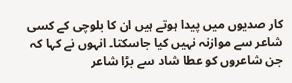کار صدیوں میں پیدا ہوتے ہیں ان کا بلوچی کے کسی شاعر سے موازنہ نہیں کیا جاسکتا۔ انہوں نے کہا کہ جن شاعروں کو عطا شاد سے بڑا شاعر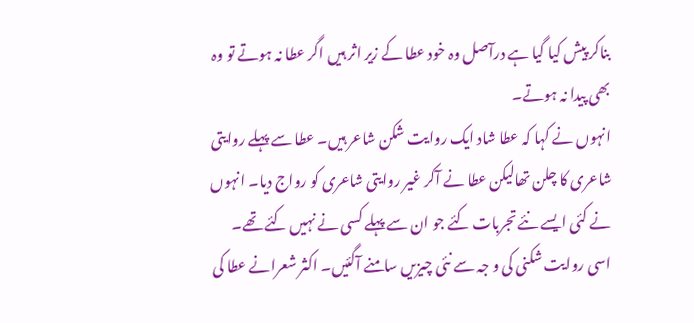بناکر پیش کیا گیا ہے درآصل وہ خود عطا کے زیر اثر ہیں اگر عطا نہ ہوتے تو وہ بھی پیدا نہ ہوتے۔
انہوں نے کہا کہ عطا شاد ایک روایت شکن شاعر ہیں۔ عطا سے پہلے روایتی شاعری کا چلن تھالیکن عطا نے آکر غیر روایتی شاعری کو رواج دیا۔ انہوں نے کئی ایسے نئے تجربات کئے جو ان سے پہلے کسی نے نہیں کئے تھے۔ اسی روایت شکنی کی و جہ سے نئی چیزیں سامنے آگئیں۔ اکثر شعرانے عطا کی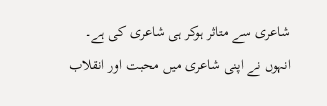شاعری سے متاثر ہوکر ہی شاعری کی ہے۔ انہوں نے اپنی شاعری میں محبت اور انقلاب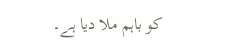کو باہم ملا دیا ہے۔